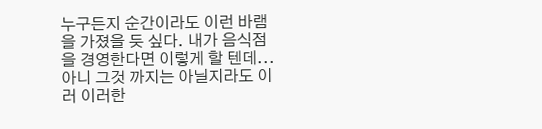누구든지 순간이라도 이런 바램을 가졌을 듯 싶다. 내가 음식점을 경영한다면 이렇게 할 텐데... 아니 그것 까지는 아닐지라도 이러 이러한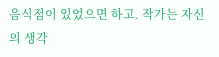음식점이 있었으면 하고. 작가는 자신의 생각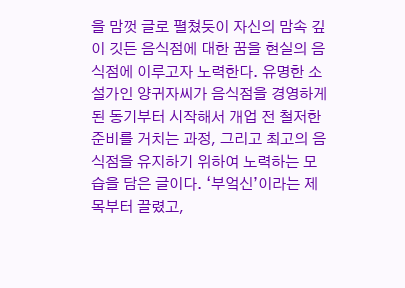을 맘껏 글로 펼쳤듯이 자신의 맘속 깊이 깃든 음식점에 대한 꿈을 현실의 음식점에 이루고자 노력한다. 유명한 소설가인 양귀자씨가 음식점을 경영하게 된 동기부터 시작해서 개업 전 철저한 준비를 거치는 과정, 그리고 최고의 음식점을 유지하기 위하여 노력하는 모습을 담은 글이다. ‘부엌신’이라는 제목부터 끌렸고,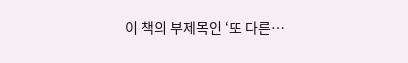이 책의 부제목인 ‘또 다른…